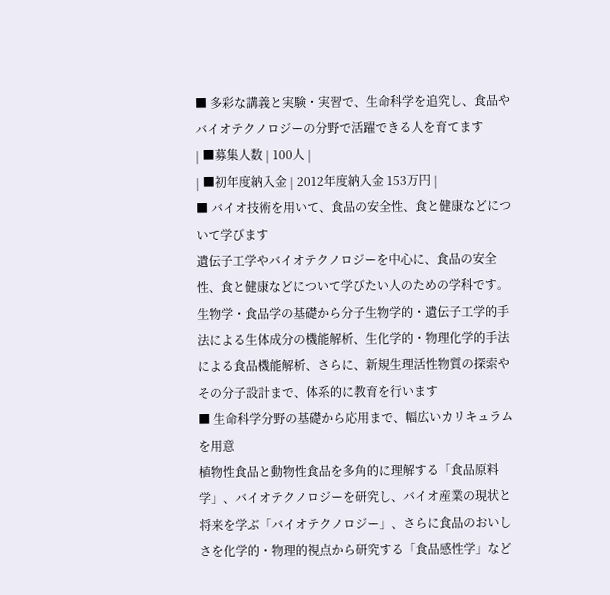■ 多彩な講義と実験・実習で、生命科学を追究し、食品やバイオテクノロジーの分野で活躍できる人を育てます
| ■募集人数 | 100人 |
| ■初年度納入金 | 2012年度納入金 153万円 |
■ バイオ技術を用いて、食品の安全性、食と健康などについて学びます
遺伝子工学やバイオテクノロジーを中心に、食品の安全性、食と健康などについて学びたい人のための学科です。生物学・食品学の基礎から分子生物学的・遺伝子工学的手法による生体成分の機能解析、生化学的・物理化学的手法による食品機能解析、さらに、新規生理活性物質の探索やその分子設計まで、体系的に教育を行います
■ 生命科学分野の基礎から応用まで、幅広いカリキュラムを用意
植物性食品と動物性食品を多角的に理解する「食品原料学」、バイオテクノロジーを研究し、バイオ産業の現状と将来を学ぶ「バイオテクノロジー」、さらに食品のおいしさを化学的・物理的視点から研究する「食品感性学」など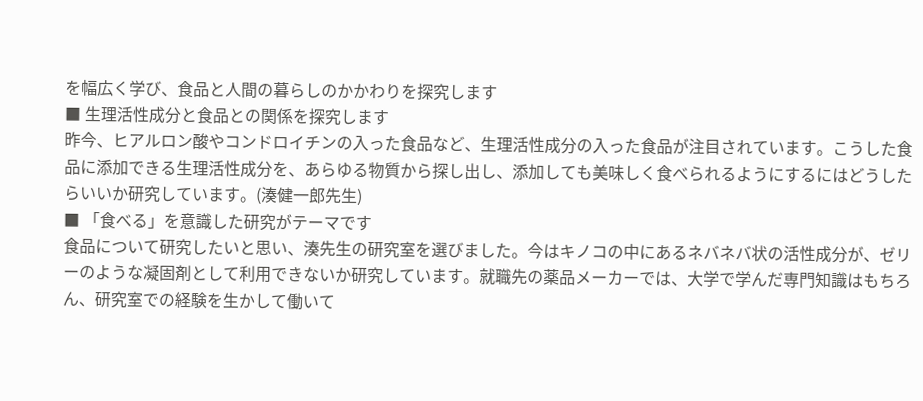を幅広く学び、食品と人間の暮らしのかかわりを探究します
■ 生理活性成分と食品との関係を探究します
昨今、ヒアルロン酸やコンドロイチンの入った食品など、生理活性成分の入った食品が注目されています。こうした食品に添加できる生理活性成分を、あらゆる物質から探し出し、添加しても美味しく食べられるようにするにはどうしたらいいか研究しています。(湊健一郎先生)
■ 「食べる」を意識した研究がテーマです
食品について研究したいと思い、湊先生の研究室を選びました。今はキノコの中にあるネバネバ状の活性成分が、ゼリーのような凝固剤として利用できないか研究しています。就職先の薬品メーカーでは、大学で学んだ専門知識はもちろん、研究室での経験を生かして働いて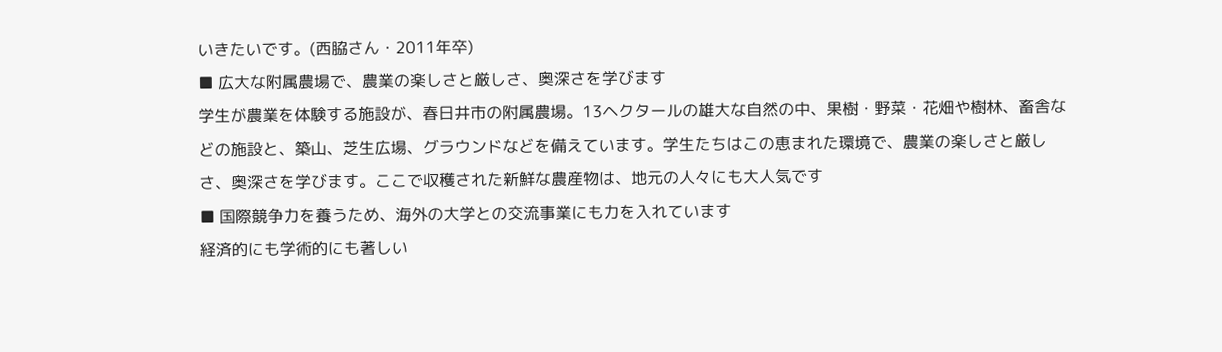いきたいです。(西脇さん・2011年卒)
■ 広大な附属農場で、農業の楽しさと厳しさ、奥深さを学びます
学生が農業を体験する施設が、春日井市の附属農場。13ヘクタールの雄大な自然の中、果樹・野菜・花畑や樹林、畜舎などの施設と、築山、芝生広場、グラウンドなどを備えています。学生たちはこの恵まれた環境で、農業の楽しさと厳しさ、奥深さを学びます。ここで収穫された新鮮な農産物は、地元の人々にも大人気です
■ 国際競争力を養うため、海外の大学との交流事業にも力を入れています
経済的にも学術的にも著しい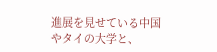進展を見せている中国やタイの大学と、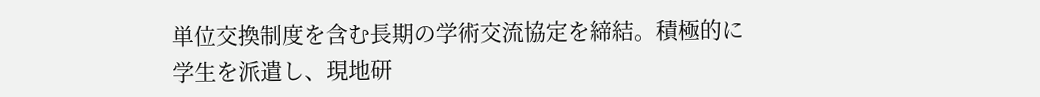単位交換制度を含む長期の学術交流協定を締結。積極的に学生を派遣し、現地研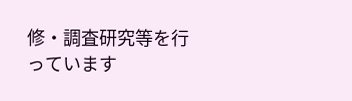修・調査研究等を行っています